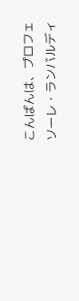こんばんは、プロフェソーレ・ランバルディ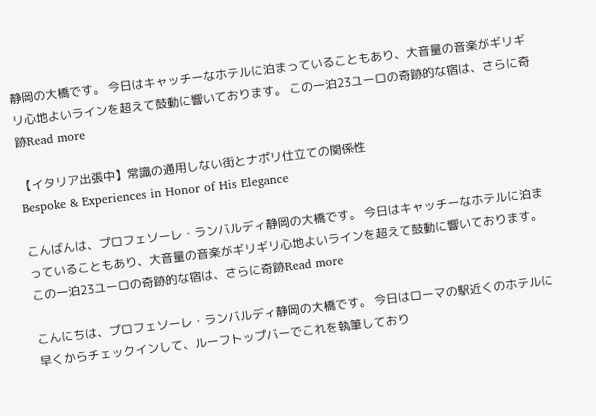静岡の大橋です。 今日はキャッチーなホテルに泊まっていることもあり、大音量の音楽がギリギリ心地よいラインを超えて鼓動に響いております。 この一泊23ユーロの奇跡的な宿は、さらに奇跡Read more

【イタリア出張中】常識の通用しない街とナポリ仕立ての関係性
Bespoke & Experiences in Honor of His Elegance

こんばんは、プロフェソーレ・ランバルディ静岡の大橋です。 今日はキャッチーなホテルに泊まっていることもあり、大音量の音楽がギリギリ心地よいラインを超えて鼓動に響いております。 この一泊23ユーロの奇跡的な宿は、さらに奇跡Read more

こんにちは、プロフェソーレ・ランバルディ静岡の大橋です。 今日はローマの駅近くのホテルに早くからチェックインして、ルーフトップバーでこれを執筆しており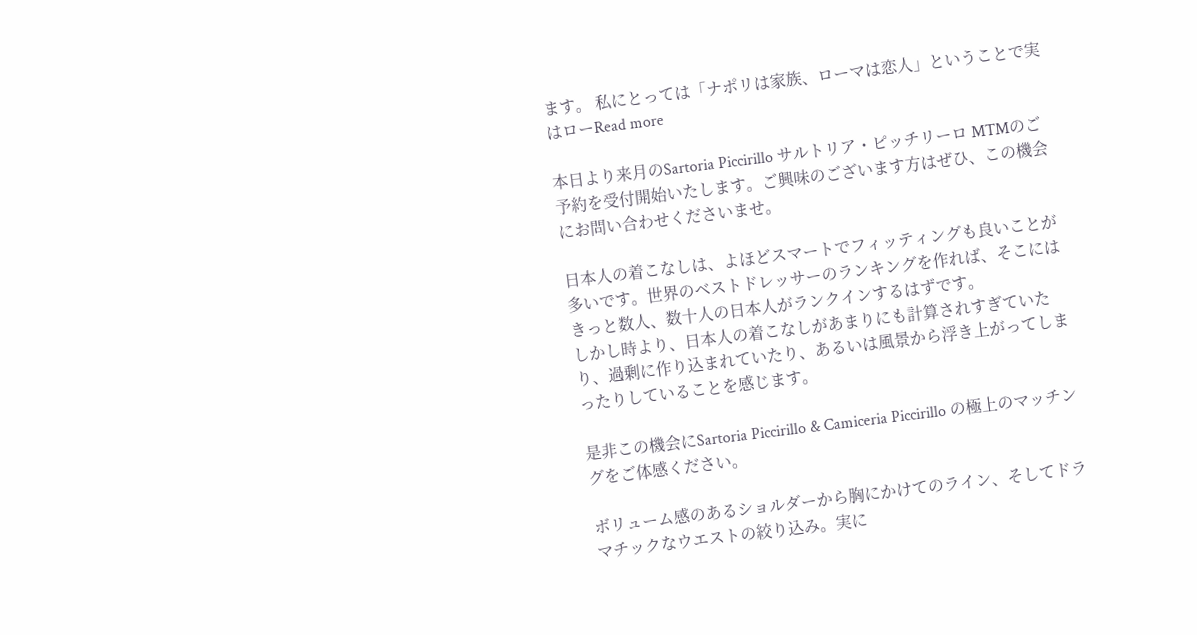ます。 私にとっては「ナポリは家族、ローマは恋人」ということで実はローRead more

本日より来月のSartoria Piccirillo サルトリア・ピッチリーロ MTMのご予約を受付開始いたします。ご興味のございます方はぜひ、この機会にお問い合わせくださいませ。

日本人の着こなしは、よほどスマートでフィッティングも良いことが多いです。世界のベストドレッサーのランキングを作れば、そこにはきっと数人、数十人の日本人がランクインするはずです。
しかし時より、日本人の着こなしがあまりにも計算されすぎていたり、過剰に作り込まれていたり、あるいは風景から浮き上がってしまったりしていることを感じます。

是非この機会にSartoria Piccirillo & Camiceria Piccirillo の極上のマッチングをご体感ください。

ボリューム感のあるショルダーから胸にかけてのライン、そしてドラマチックなウエストの絞り込み。実に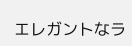エレガントなラ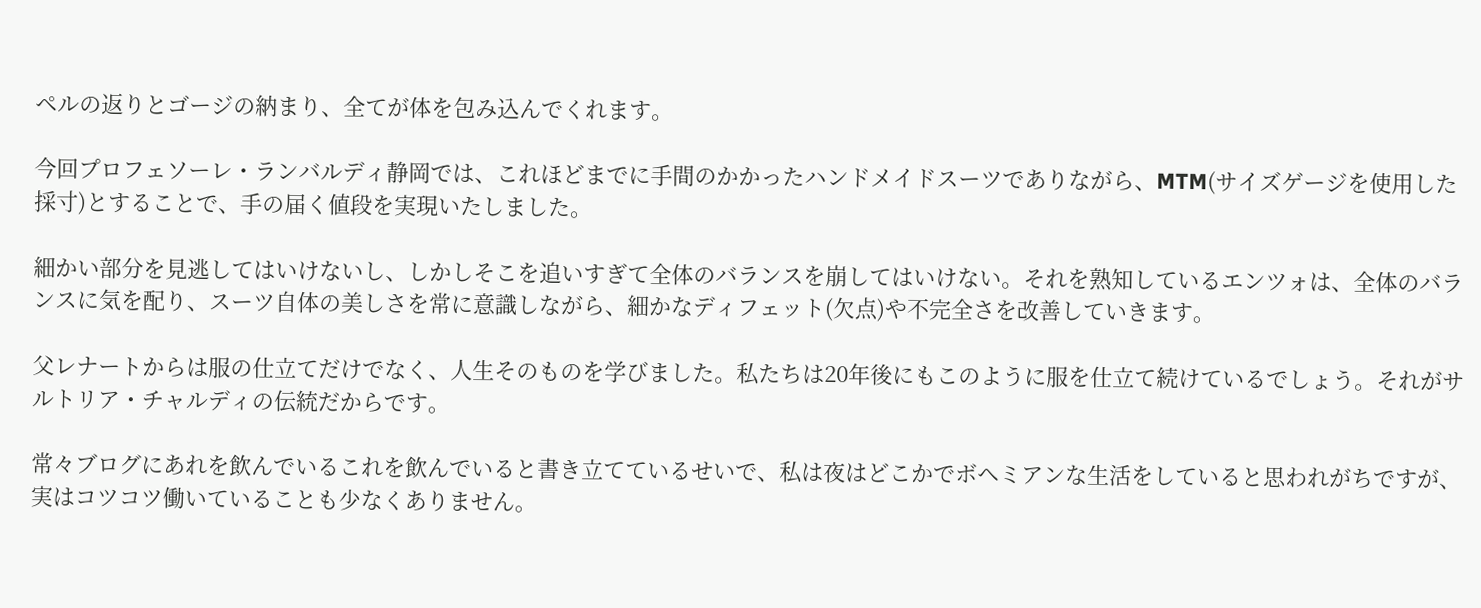ペルの返りとゴージの納まり、全てが体を包み込んでくれます。

今回プロフェソーレ・ランバルディ静岡では、これほどまでに手間のかかったハンドメイドスーツでありながら、MTM(サイズゲージを使用した採寸)とすることで、手の届く値段を実現いたしました。

細かい部分を見逃してはいけないし、しかしそこを追いすぎて全体のバランスを崩してはいけない。それを熟知しているエンツォは、全体のバランスに気を配り、スーツ自体の美しさを常に意識しながら、細かなディフェット(欠点)や不完全さを改善していきます。

父レナートからは服の仕立てだけでなく、人生そのものを学びました。私たちは20年後にもこのように服を仕立て続けているでしょう。それがサルトリア・チャルディの伝統だからです。

常々ブログにあれを飲んでいるこれを飲んでいると書き立てているせいで、私は夜はどこかでボヘミアンな生活をしていると思われがちですが、実はコツコツ働いていることも少なくありません。